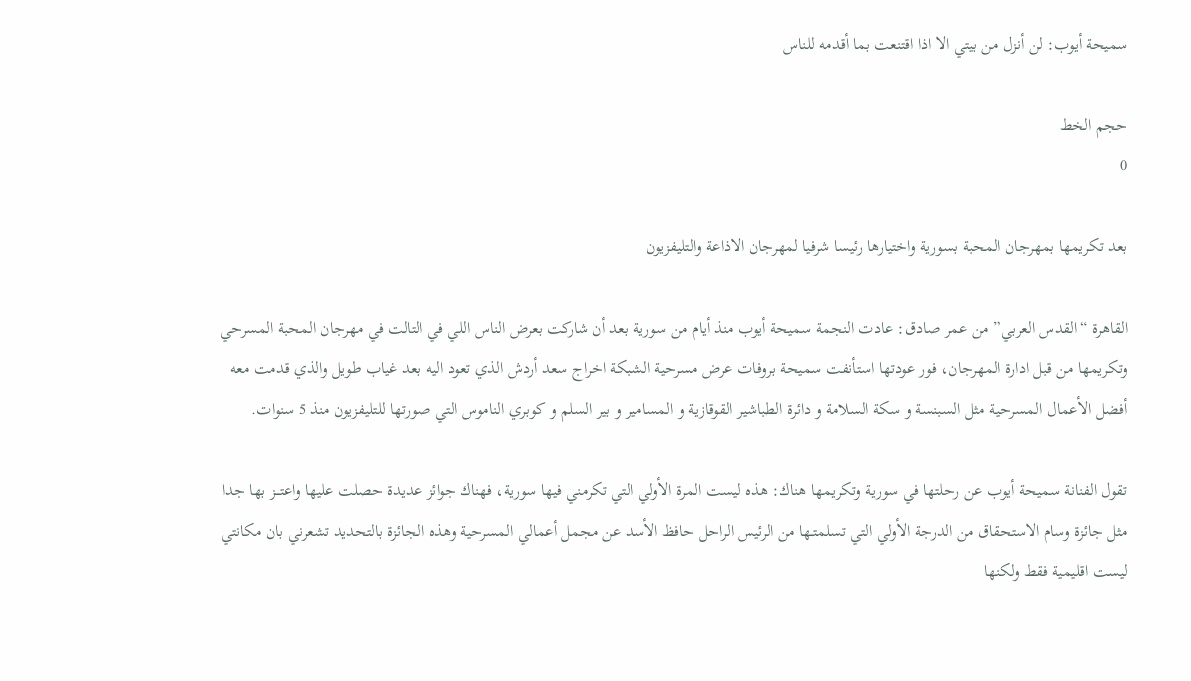سميحة أيوب: لن أنزل من بيتي الا اذا اقتنعت بما أقدمه للناس

حجم الخط
0

بعد تكريمها بمهرجان المحبة بسورية واختيارها رئيسا شرفيا لمهرجان الاذاعة والتليفزيون

القاهرة “القدس العربي” من عمر صادق: عادت النجمة سميحة أيوب منذ أيام من سورية بعد أن شاركت بعرض الناس اللي في التالت في مهرجان المحبة المسرحي وتكريمها من قبل ادارة المهرجان، فور عودتها استأنفت سميحة بروفات عرض مسرحية الشبكة اخراج سعد أردش الذي تعود اليه بعد غياب طويل والذي قدمت معه أفضل الأعمال المسرحية مثل السبنسة و سكة السلامة و دائرة الطباشير القوقازية و المسامير و بير السلم و كوبري الناموس التي صورتها للتليفزيون منذ 5 سنوات.

تقول الفنانة سميحة أيوب عن رحلتها في سورية وتكريمها هناك: هذه ليست المرة الأولي التي تكرمني فيها سورية، فهناك جوائز عديدة حصلت عليها واعتـــز بها جدا مثل جائزة وسام الاستحقاق من الدرجة الأولي التي تسلمتـها من الرئيس الراحل حافظ الأسد عن مجمل أعمالي المسرحية وهذه الجائزة بالتحديد تشعرني بان مكانتي ليست اقليمية فقط ولكنها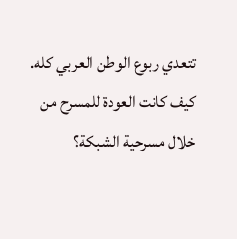تتعدي ربوع الوطن العربي كله. كيف كانت العودة للمسرح من خلال مسرحية الشبكة؟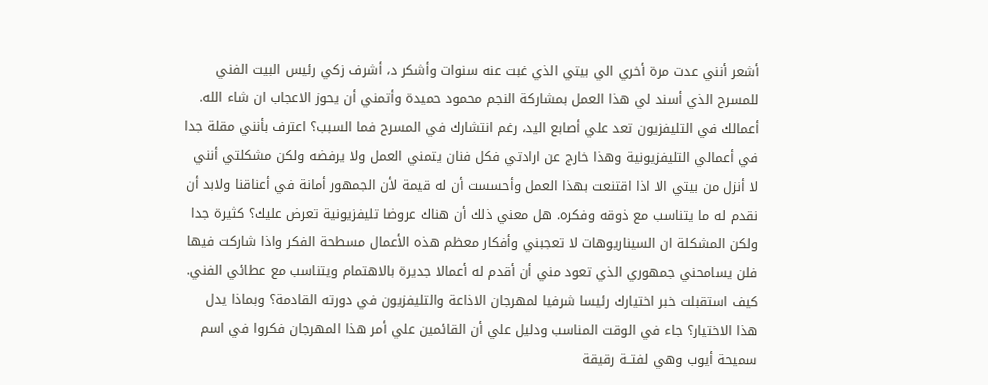أشعر أنني عدت مرة أخري الي بيتي الذي غبت عنه سنوات وأشكر د، أشرف زكي رئيس البيت الفني للمسرح الذي أسند لي هذا العمل بمشاركة النجم محمود حميدة وأتمني أن يحوز الاعجاب ان شاء الله. أعمالك في التليفزيون تعد علي أصابع اليد، رغم انتشارك في المسرح فما السبب؟ اعترف بأنني مقلة جدا في أعمالي التليفزيونية وهذا خارج عن ارادتي فكل فنان يتمني العمل ولا يرفضه ولكن مشكلتي أنني لا أنزل من بيتي الا اذا اقتنعت بهذا العمل وأحسست أن له قيمة لأن الجمهور أمانة في أعناقنا ولابد أن نقدم له ما يتناسب مع ذوقه وفكره. هل معني ذلك أن هناك عروضا تليفزيونية تعرض عليك؟ كثيرة جدا ولكن المشكلة ان السيناريوهات لا تعجبني وأفكار معظم هذه الأعمال مسطحة الفكر واذا شاركت فيها فلن يسامحني جمهوري الذي تعود مني أن أقدم له أعمالا جديرة بالاهتمام ويتناسب مع عطائي الفني. كيف استقبلت خبر اختيارك رئيسا شرفيا لمهرجان الاذاعة والتليفزيون في دورته القادمة؟ وبماذا يدل هذا الاختيار؟ جاء في الوقت المناسب ودليل علي أن القائمين علي أمر هذا المهرجان فكروا في اسم سميحة أيوب وهي لفتــة رقيقة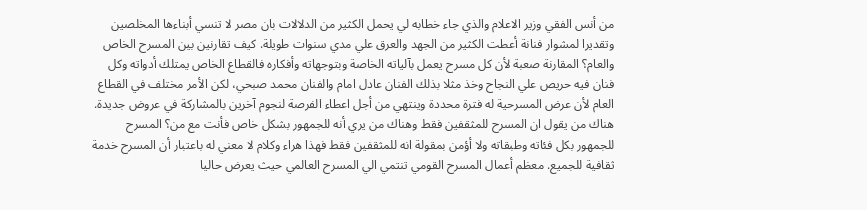من أنس الفقي وزير الاعلام والذي جاء خطابه لي يحمل الكثير من الدلالات بان مصر لا تنسي أبناءها المخلصين وتقديرا لمشوار فنانة أعطت الكثير من الجهد والعرق علي مدي سنوات طويلة. كيف تقارنين بين المسرح الخاص والعام؟ المقارنة صعبة لأن كل مسرح يعمل بآلياته الخاصة وبتوجهاته وأفكاره فالقطاع الخاص يمتلك أدواته وكل فنان فيه حريص علي النجاح وخذ مثلا بذلك الفنان عادل امام والفنان محمد صبحي، لكن الأمر مختلف في القطاع العام لأن عرض المسرحية له فترة محددة وينتهي من أجل اعطاء الفرصة لنجوم آخرين بالمشاركة في عروض جديدة. هناك من يقول ان المسرح للمثقفين فقط وهناك من يري أنه للجمهور بشكل خاص فأنت مع من؟ المسرح للجمهور بكل فئاته وطبقاته ولا أؤمن بمقولة انه للمثقفين فقط فهذا هراء وكلام لا معني له باعتبار أن المسرح خدمة ثقافية للجميع. معظم أعمال المسرح القومي تنتمي الي المسرح العالمي حيث يعرض حاليا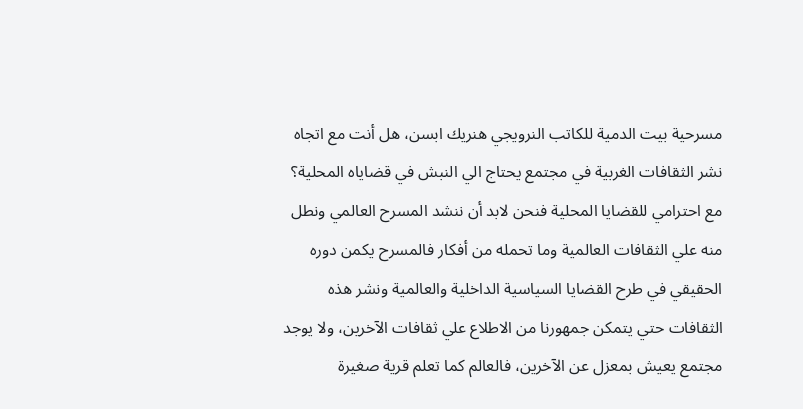مسرحية بيت الدمية للكاتب النرويجي هنريك ابسن، هل أنت مع اتجاه نشر الثقافات الغربية في مجتمع يحتاج الي النبش في قضاياه المحلية؟ مع احترامي للقضايا المحلية فنحن لابد أن ننشد المسرح العالمي ونطل منه علي الثقافات العالمية وما تحمله من أفكار فالمسرح يكمن دوره الحقيقي في طرح القضايا السياسية الداخلية والعالمية ونشر هذه الثقافات حتي يتمكن جمهورنا من الاطلاع علي ثقافات الآخرين، ولا يوجد مجتمع يعيش بمعزل عن الآخرين، فالعالم كما تعلم قرية صغيرة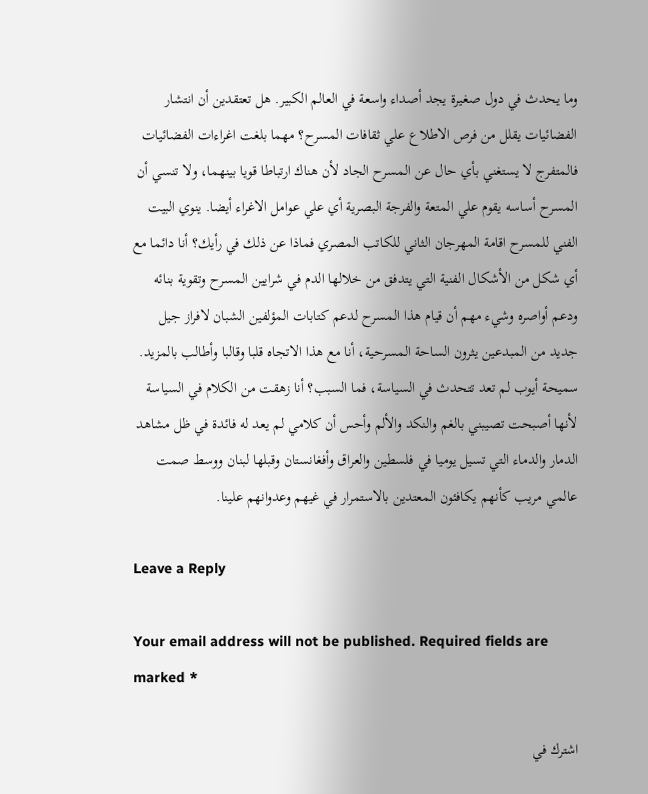وما يحدث في دول صغيرة يجد أصداء واسعة في العالم الكبير. هل تعتقدين أن انتشار الفضائيات يقلل من فرص الاطلاع علي ثقافات المسرح؟ مهما بلغت اغراءات الفضائيات فالمتفرج لا يستغني بأي حال عن المسرح الجاد لأن هناك ارتباطا قويا بينهما، ولا تنسي أن المسرح أساسه يقوم علي المتعة والفرجة البصرية أي علي عوامل الاغراء أيضا. ينوي البيت الفني للمسرح اقامة المهرجان الثاني للكاتب المصري فماذا عن ذلك في رأيك؟ أنا دائما مع أي شكل من الأشكال الفنية التي يتدفق من خلالها الدم في شرايين المسرح وتقوية بنائه ودعم أواصره وشيء مهم أن قيام هذا المسرح لدعم كتابات المؤلفين الشبان لافراز جيل جديد من المبدعين يثرون الساحة المسرحية، أنا مع هذا الاتجاه قلبا وقالبا وأطالب بالمزيد. سميحة أيوب لم تعد تتحدث في السياسة، فما السبب؟ أنا زهقت من الكلام في السياسة لأنها أصبحت تصيبني بالغم والنكد والألم وأحس أن كلامي لم يعد له فائدة في ظل مشاهد الدمار والدماء التي تسيل يوميا في فلسطين والعراق وأفغانستان وقبلها لبنان ووسط صمت عالمي مريب كأنهم يكافئون المعتدين بالاستمرار في غيهم وعدوانهم علينا.

Leave a Reply

Your email address will not be published. Required fields are marked *

اشترك في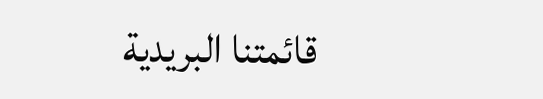قائمتنا البريدية